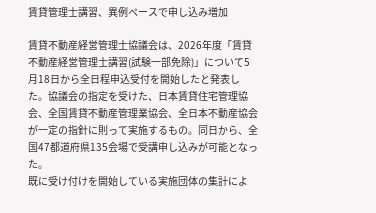賃貸管理士講習、異例ペースで申し込み増加

賃貸不動産経営管理士協議会は、2026年度「賃貸不動産経営管理士講習(試験一部免除)」について5月18日から全日程申込受付を開始したと発表した。協議会の指定を受けた、日本賃貸住宅管理協会、全国賃貸不動産管理業協会、全日本不動産協会が一定の指針に則って実施するもの。同日から、全国47都道府県135会場で受講申し込みが可能となった。
既に受け付けを開始している実施団体の集計によ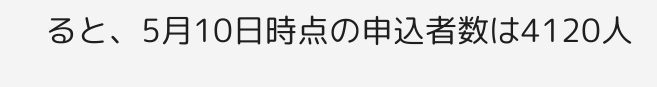ると、5月10日時点の申込者数は4120人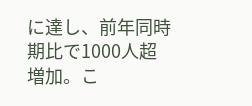に達し、前年同時期比で1000人超増加。こ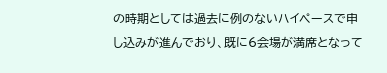の時期としては過去に例のないハイペースで申し込みが進んでおり、既に6会場が満席となって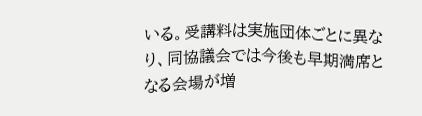いる。受講料は実施団体ごとに異なり、同協議会では今後も早期満席となる会場が増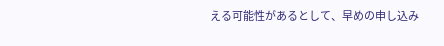える可能性があるとして、早めの申し込み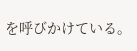を呼びかけている。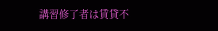講習修了者は賃貸不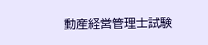動産経営管理士試験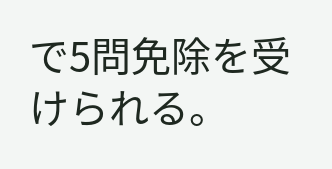で5問免除を受けられる。